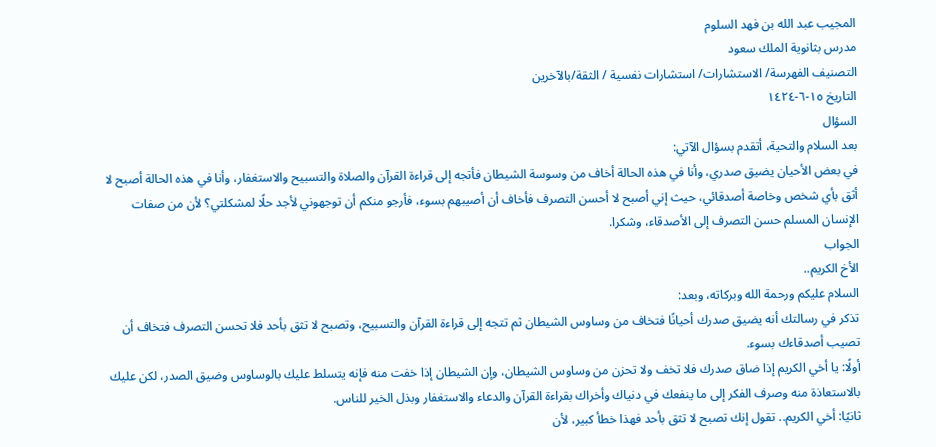المجيب عبد الله بن فهد السلوم
مدرس بثانوية الملك سعود
التصنيف الفهرسة/ الاستشارات/ استشارات نفسية / الثقة/بالآخرين
التاريخ ١٥-٦-١٤٢٤
السؤال
بعد السلام والتحية، أتقدم بسؤال الآتي:
في بعض الأحيان يضيق صدري، وأنا في هذه الحالة أخاف من وسوسة الشيطان فأتجه إلى قراءة القرآن والصلاة والتسبيح والاستغفار، وأنا في هذه الحالة أصبح لا أثق بأي شخص وخاصة أصدقائي، حيث إني أصبح لا أحسن التصرف فأخاف أن أصيبهم بسوء، فأرجو منكم أن توجهوني لأجد حلًا لمشكلتي؟ لأن من صفات الإنسان المسلم حسن التصرف إلى الأصدقاء، وشكرا.
الجواب
الأخ الكريم..
السلام عليكم ورحمة الله وبركاته، وبعد:
تذكر في رسالتك أنه يضيق صدرك أحيانًا فتخاف من وساوس الشيطان ثم تتجه إلى قراءة القرآن والتسبيح، وتصبح لا تثق بأحد فلا تحسن التصرف فتخاف أن تصيب أصدقاءك بسوء.
أولًا: يا أخي الكريم إذا ضاق صدرك فلا تخف ولا تحزن من وساوس الشيطان، وإن الشيطان إذا خفت منه فإنه يتسلط عليك بالوساوس وضيق الصدر، لكن عليك بالاستعاذة منه وصرف الفكر إلى ما ينفعك في دنياك وأخراك بقراءة القرآن والدعاء والاستغفار وبذل الخير للناس.
ثانيًا: أخي الكريم.. تقول إنك تصبح لا تثق بأحد فهذا خطأ كبير، لأن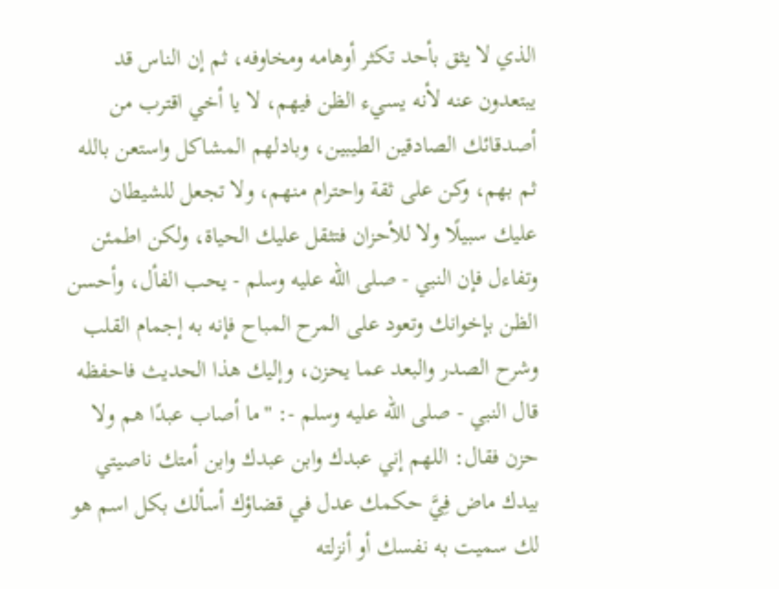الذي لا يثق بأحد تكثر أوهامه ومخاوفه، ثم إن الناس قد يبتعدون عنه لأنه يسيء الظن فيهم، لا يا أخي اقترب من أصدقائك الصادقين الطيبين، وبادلهم المشاكل واستعن بالله ثم بهم، وكن على ثقة واحترام منهم، ولا تجعل للشيطان عليك سبيلًا ولا للأحزان فتثقل عليك الحياة، ولكن اطمئن وتفاءل فإن النبي - صلى الله عليه وسلم - يحب الفأل، وأحسن الظن بإخوانك وتعود على المرح المباح فإنه به إجمام القلب وشرح الصدر والبعد عما يحزن، وإليك هذا الحديث فاحفظه قال النبي - صلى الله عليه وسلم -: "ما أصاب عبدًا هم ولا حزن فقال: اللهم إني عبدك وابن عبدك وابن أمتك ناصيتي بيدك ماض فِيَّ حكمك عدل في قضاؤك أسألك بكل اسم هو لك سميت به نفسك أو أنزلته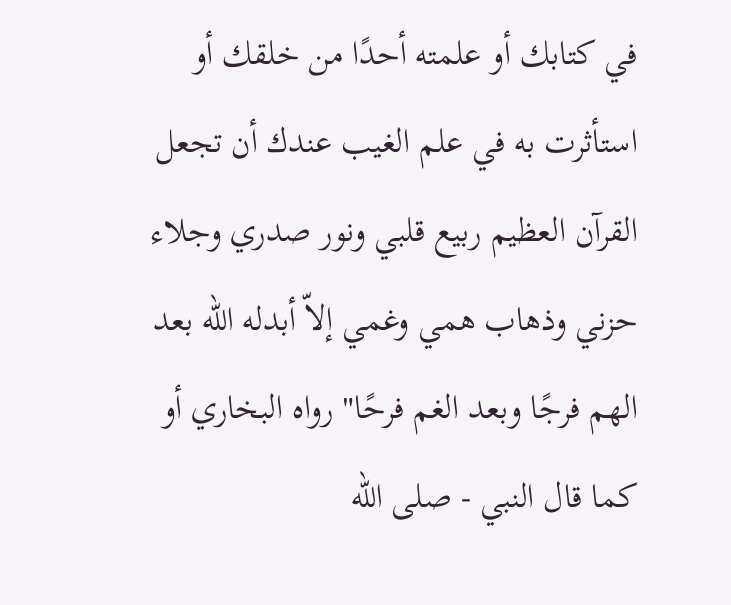في كتابك أو علمته أحدًا من خلقك أو استأثرت به في علم الغيب عندك أن تجعل القرآن العظيم ربيع قلبي ونور صدري وجلاء حزني وذهاب همي وغمي إلاّ أبدله الله بعد الهم فرجًا وبعد الغم فرحًا" رواه البخاري أو كما قال النبي - صلى الله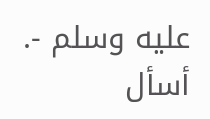عليه وسلم -.
أسأل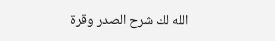الله لك شرح الصدر وقرة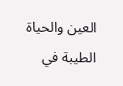العين والحياة الطيبة في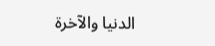الدنيا والآخرة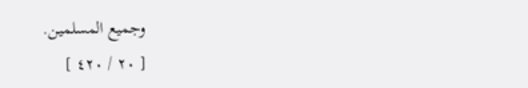وجميع المسلمين.
[ ٢٠ / ٤٢٠ ]